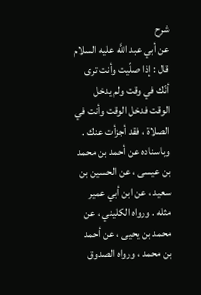شرح
عن أبي عبد اللَّه عليه السلام قال : إذا صلّيت وأنت ترى أنّك في وقت ولم يدخل الوقت فدخل الوقت وأنت في الصلاة ، فقد أجزأت عنك . وباسناده عن أحمد بن محمد بن عيسى ، عن الحسين بن سعيد ، عن ابن أبي عمير مثله . ورواه الكليني ، عن محمد بن يحيى ، عن أحمد بن محمد ، ورواه الصدوق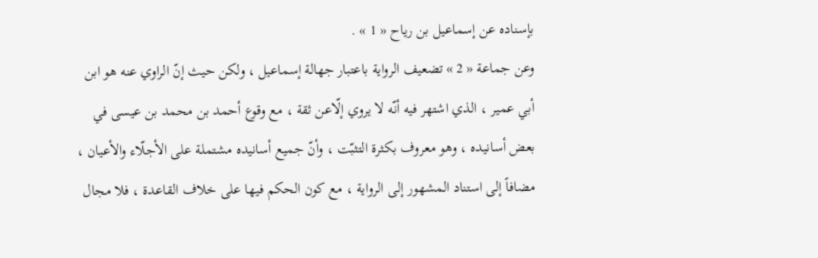بإسناده عن إسماعيل بن رياح « 1 » .
وعن جماعة « 2 » تضعيف الرواية باعتبار جهالة إسماعيل ، ولكن حيث إنّ الراوي عنه هو ابن أبي عمير ، الذي اشتهر فيه أنّه لا يروي إلّاعن ثقة ، مع وقوع أحمد بن محمد بن عيسى في بعض أسانيده ، وهو معروف بكثرة التثبّت ، وأنّ جميع أسانيده مشتملة على الأجلّاء والأعيان ، مضافاً إلى استناد المشهور إلى الرواية ، مع كون الحكم فيها على خلاف القاعدة ، فلا مجال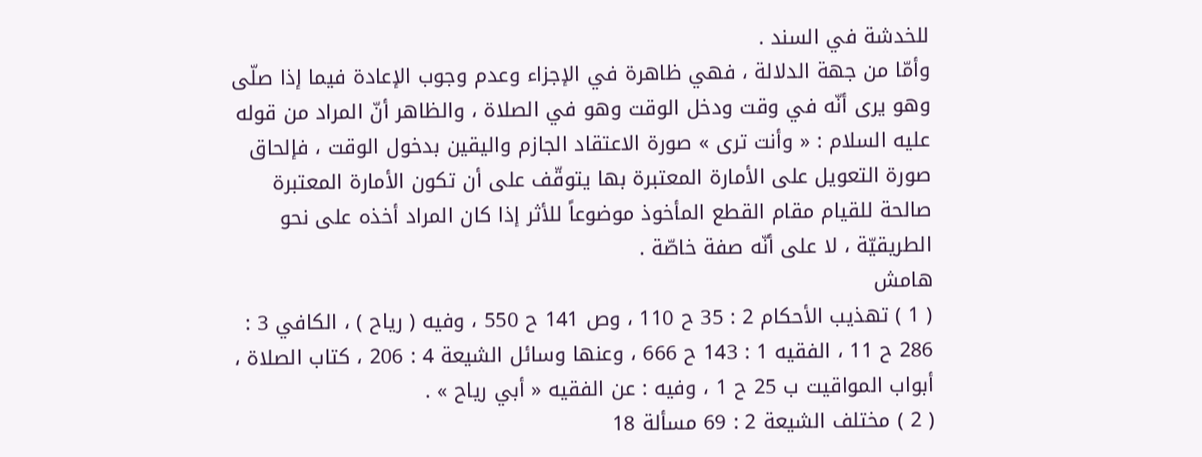للخدشة في السند .
وأمّا من جهة الدلالة ، فهي ظاهرة في الإجزاء وعدم وجوب الإعادة فيما إذا صلّى وهو يرى أنّه في وقت ودخل الوقت وهو في الصلاة ، والظاهر أنّ المراد من قوله عليه السلام : « وأنت ترى » صورة الاعتقاد الجازم واليقين بدخول الوقت ، فإلحاق صورة التعويل على الأمارة المعتبرة بها يتوقّف على أن تكون الأمارة المعتبرة صالحة للقيام مقام القطع المأخوذ موضوعاً للأثر إذا كان المراد أخذه على نحو الطريقيّة ، لا على أنّه صفة خاصّة .
هامش
( 1 ) تهذيب الأحكام 2 : 35 ح 110 ، وص 141 ح 550 ، وفيه ( رياح ) ، الكافي 3 : 286 ح 11 ، الفقيه 1 : 143 ح 666 ، وعنها وسائل الشيعة 4 : 206 ، كتاب الصلاة ، أبواب المواقيت ب 25 ح 1 ، وفيه : عن الفقيه « أبي رياح » .
( 2 ) مختلف الشيعة 2 : 69 مسألة 18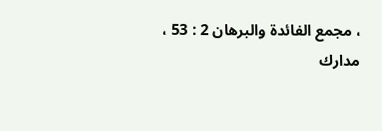، مجمع الفائدة والبرهان 2 : 53 ، مدارك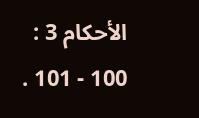الأحكام 3 : 100 - 101 .